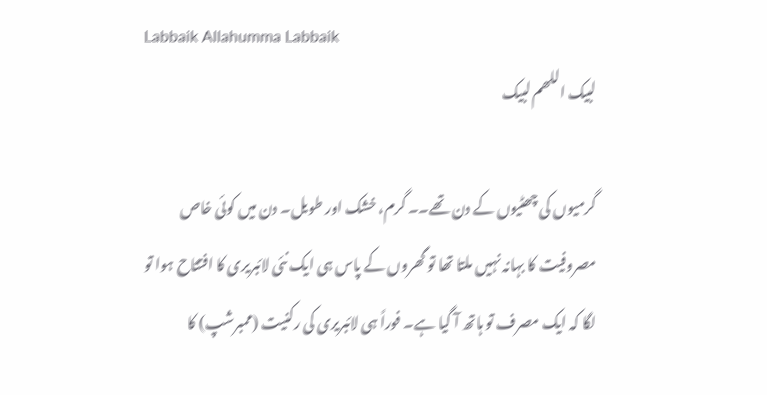Labbaik Allahumma Labbaik
لبیک اللھم لبیک

گرمیوں کی چھٹیوں کے دن تھے۔۔ گرم، خشک اور طویل۔ دن میں کوئی خاص مصروفیت کا بہانہ نہیں ملتا تھا تو گھروں کے پاس ہی ایک نئی لائبریری کا افتتاح ہوا تو لگا کہ ایک مصرف تو ہاتھ آ گیا ہے۔ فوراً ہی لائبریری کی رکنیت (ممبرشپ) کا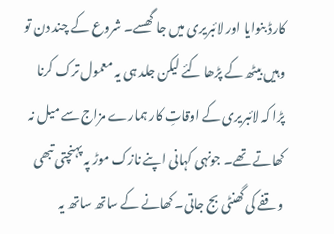کارڈ بنوایا اور لائبریری میں جا گھسے۔ شروع کے چند دن تو وہیں بیٹھ کے پڑھا کئے لیکن جلد ہی یہ معمول ترک کرنا پڑا کہ لائبریری کے اوقاتِ کار ہمارے مزاج سے میل نہ کھاتے تھے۔ جونہی کہانی اپنے نازک موڑ پہ پہنچتی تبھی وقفے کی گھنٹی بج جاتی۔ کھانے کے ساتھ ساتھ یہ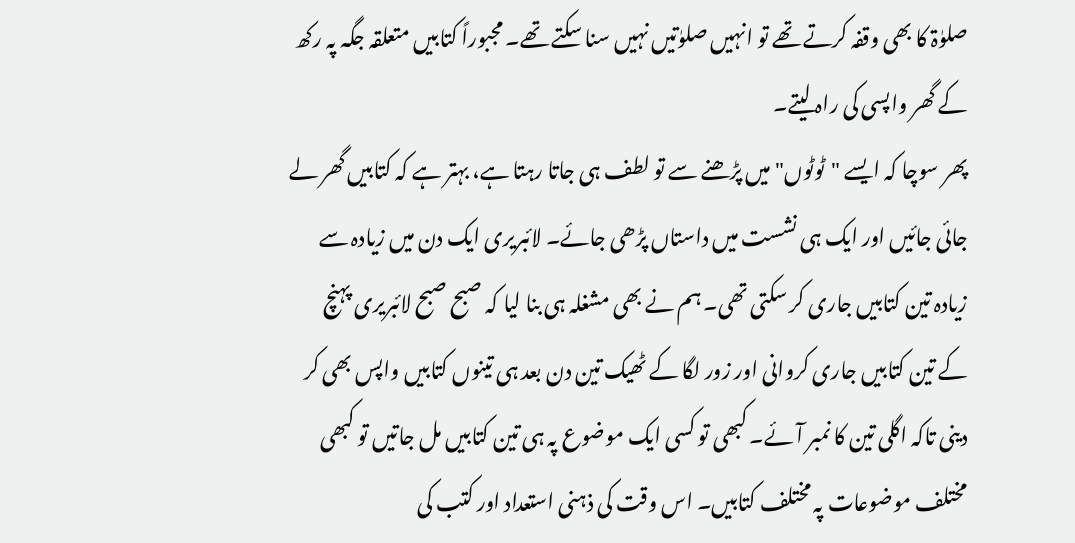صلوٰۃ کا بھی وقفہ کرتے تھے تو انہیں صلوٰتیں نہیں سنا سکتے تھے۔ مجبوراً کتابیں متعلقہ جگہ پہ رکھ کے گھر واپسی کی راہ لیتے۔
پھر سوچا کہ ایسے "ٹوٹوں" میں پڑھنے سے تو لطف ہی جاتا رہتا ہے، بہتر ہے کہ کتابیں گھر لے جائی جائیں اور ایک ہی نشست میں داستاں پڑھی جائے۔ لائبریری ایک دن میں زیادہ سے زیادہ تین کتابیں جاری کر سکتی تھی۔ ہم نے بھی مشغلہ ہی بنا لیا کہ صبح صبح لائبریری پہنچ کے تین کتابیں جاری کروانی اور زور لگا کے ٹھیک تین دن بعد ہی تینوں کتابیں واپس بھی کر دینی تاکہ اگلی تین کا نمبر آئے۔ کبھی تو کسی ایک موضوع پہ ہی تین کتابیں مل جاتیں تو کبھی مختلف موضوعات پہ مختلف کتابیں۔ اس وقت کی ذہنی استعداد اور کتب کی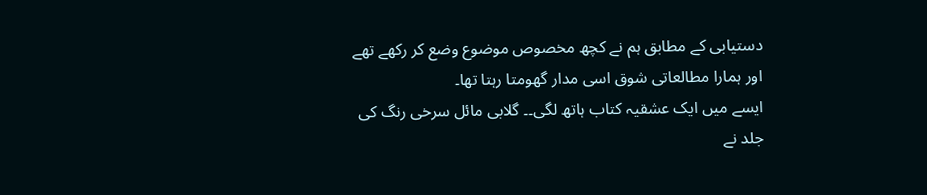دستیابی کے مطابق ہم نے کچھ مخصوص موضوع وضع کر رکھے تھے اور ہمارا مطالعاتی شوق اسی مدار گھومتا رہتا تھا۔
ایسے میں ایک عشقیہ کتاب ہاتھ لگی۔۔ گلابی مائل سرخی رنگ کی جلد نے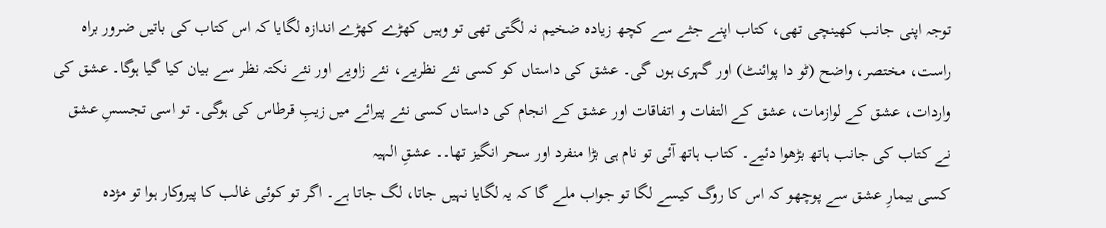توجہ اپنی جانب کھینچی تھی، کتاب اپنے جثے سے کچھ زیادہ ضخیم نہ لگتی تھی تو وہیں کھڑے کھڑے اندازہ لگایا کہ اس کتاب کی باتیں ضرور براہ راست، مختصر، واضح (ٹو دا پوائنٹ) اور گہری ہوں گی۔ عشق کی داستاں کو کسی نئے نظریے، نئے زاویے اور نئے نکتہ نظر سے بیان کیا گیا ہوگا۔ عشق کی واردات، عشق کے لوازمات، عشق کے التفات و اتفاقات اور عشق کے انجام کی داستاں کسی نئے پیرائے میں زیبِ قرطاس کی ہوگی۔ تو اسی تجسسِ عشق نے کتاب کی جانب ہاتھ بڑھوا دئیے۔ کتاب ہاتھ آئی تو نام ہی بڑا منفرد اور سحر انگیز تھا۔۔ عشقِ الہیہ
کسی بیمارِ عشق سے پوچھو کہ اس کا روگ کیسے لگا تو جواب ملے گا کہ یہ لگایا نہیں جاتا، لگ جاتا ہے۔ اگر تو کوئی غالب کا پیروکار ہوا تو مژدہ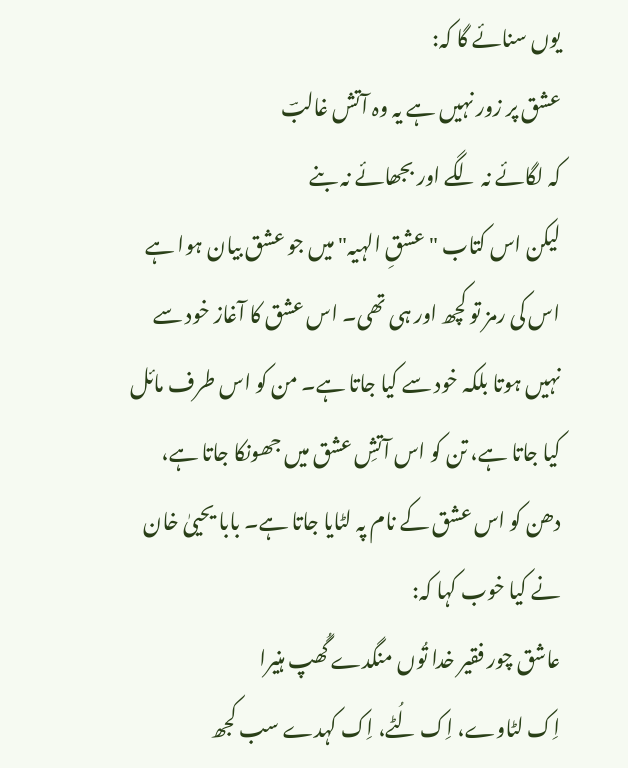یوں سنائے گا کہ:
عشق پر زور نہیں ہے یہ وہ آتش غالبؔ
کہ لگائے نہ لگے اور بجھائے نہ بنے
لیکن اس کتاب "عشقِ الہیہ" میں جو عشق بیان ہوا ہے اس کی رمز تو کچھ اور ہی تھی۔ اس عشق کا آغاز خود سے نہیں ہوتا بلکہ خود سے کیا جاتا ہے۔ من کو اس طرف مائل کیا جاتا ہے، تن کو اس آتشِ عشق میں جھونکا جاتا ہے، دھن کو اس عشق کے نام پہ لٹایا جاتا ہے۔ بابا یحییٰ خان نے کیا خوب کہا کہ:
عاشق چور فقیر خدا تُوں منگدے گُھپ ہنیرا
اِک لٹاوے، اِک لُٹے، اِک کہدے سب کجھ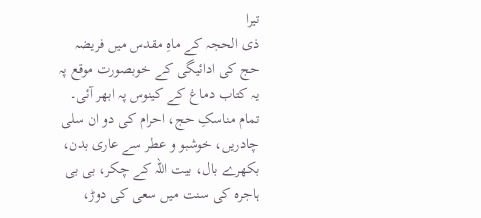تیرا
ذی الحجہ کے ماہِ مقدس میں فریضہ حج کی ادائیگی کے خوبصورت موقع پہ یہ کتاب دماغ کے کینوس پہ ابھر آئی۔ تمام مناسکِ حج، احرام کی دو ان سلی چادریں، خوشبو و عطر سے عاری بدن، بکھرے بال، بیت اللہ کے چکر، بی بی ہاجرہ کی سنت میں سعی کی دوڑ،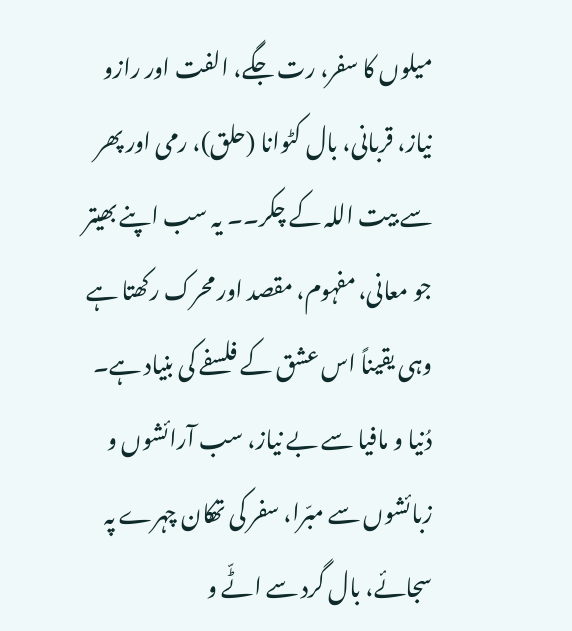میلوں کا سفر، رت جگے، الفت اور رازو نیاز، قربانی، بال کٹوانا (حلق)، رمی اور پھر سے بیت اللہ کے چکر۔۔ یہ سب اپنے بھیتر جو معانی، مفہوم، مقصد اور محرک رکھتا ہے وہی یقیناً اس عشق کے فلسفے کی بنیاد ہے۔
دُنیا و مافیا سے بے نیاز، سب آرائشوں و زبائشوں سے مبّرا، سفر کی تھکان چہرے پہ سجائے، بال گرد سے اٹّے و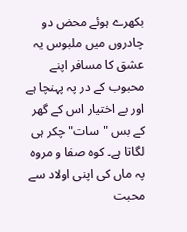بکھرے ہوئے محض دو چادروں میں ملبوس یہ عشق کا مسافر اپنے محبوب کے در پہ پہنچا ہے اور بے اختیار اس کے گھر کے بس "سات" چکر ہی لگاتا ہے۔ کوہ صفا و مروہ پہ ماں کی اپنی اولاد سے محبت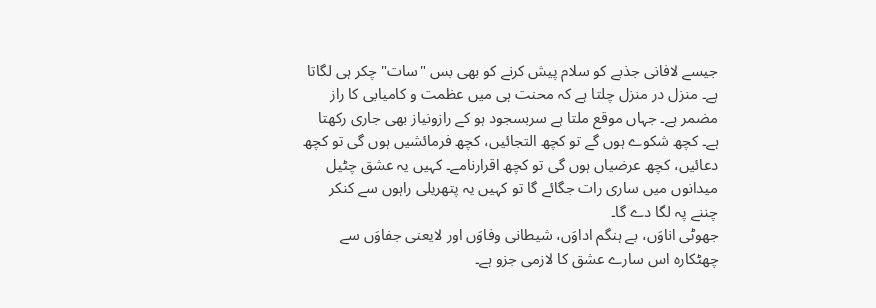جیسے لافانی جذبے کو سلام پیش کرنے کو بھی بس "سات" چکر ہی لگاتا ہے۔ منزل در منزل چلتا ہے کہ محنت ہی میں عظمت و کامیابی کا راز مضمر ہے۔ جہاں موقع ملتا ہے سربسجود ہو کے رازونیاز بھی جاری رکھتا ہے۔ کچھ شکوے ہوں گے تو کچھ التجائیں، کچھ فرمائشیں ہوں گی تو کچھ دعائیں، کچھ عرضیاں ہوں گی تو کچھ اقرارنامے۔ کہیں یہ عشق چٹیل میدانوں میں ساری رات جگائے گا تو کہیں یہ پتھریلی راہوں سے کنکر چننے پہ لگا دے گا۔
جھوٹی اناوَں، بے ہنگم اداوَں، شیطانی وفاوَں اور لایعنی جفاوَں سے چھٹکارہ اس سارے عشق کا لازمی جزو ہے۔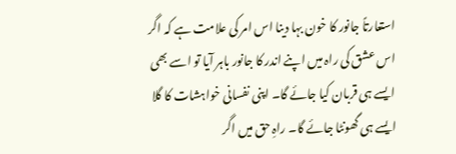استعارتاً جانور کا خون بہا دینا اس امر کی علامت ہے کہ اگر اس عشق کی راہ میں اپنے اندر کا جانور باہر آیا تو اسے بھی ایسے ہی قربان کیا جائے گا۔ اپنی نفسانی خواہشات کا گلا ایسے ہی گھونٹا جائے گا۔ راہِ حق میں اگر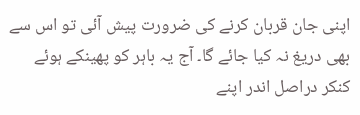اپنی جان قربان کرنے کی ضرورت پیش آئی تو اس سے بھی دریغ نہ کیا جائے گا۔ آج یہ باہر کو پھینکے ہوئے کنکر دراصل اندر اپنے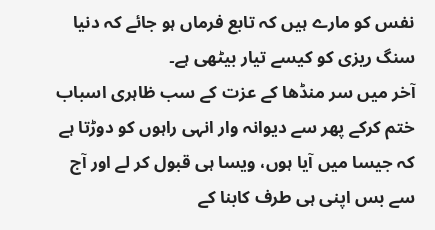نفس کو مارے ہیں کہ تابع فرماں ہو جائے کہ دنیا سنگ ریزی کو کیسے تیار بیٹھی ہے۔
آخر میں سر منڈھا کے عزت کے سب ظاہری اسباب ختم کرکے پھر سے دیوانہ وار انہی راہوں کو دوڑتا ہے کہ جیسا میں آیا ہوں، ویسا ہی قبول کر لے اور آج سے بس اپنی ہی طرف کابنا کے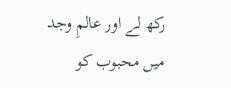رکھ لے اور عالمِ وجد میں محبوب کو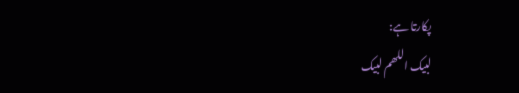پکارتا ہے:
لبیک اللھم لبیک